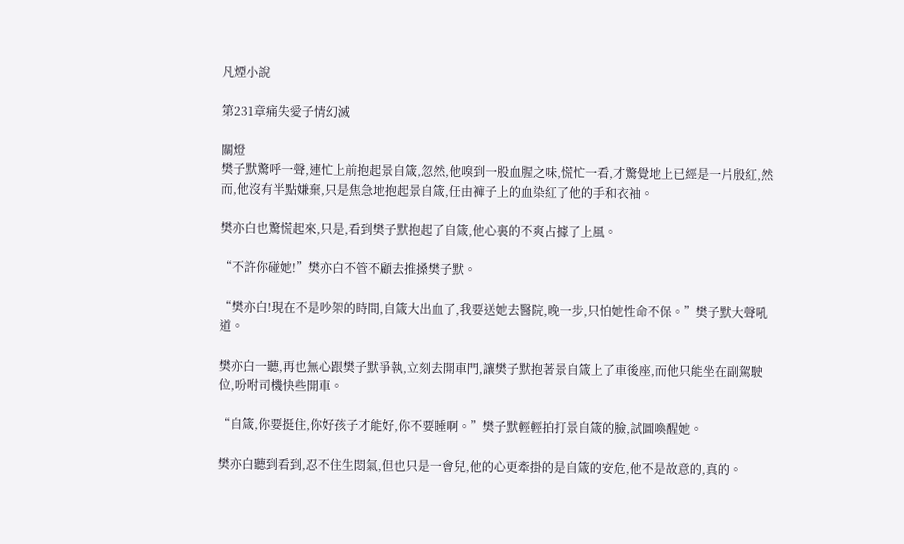凡煙小說

第231章痛失愛子情幻滅

關燈
樊子默驚呼一聲,連忙上前抱起景自箴,忽然,他嗅到一股血腥之味,慌忙一看,才驚覺地上已經是一片殷紅,然而,他沒有半點嫌棄,只是焦急地抱起景自箴,任由褲子上的血染紅了他的手和衣袖。

樊亦白也驚慌起來,只是,看到樊子默抱起了自箴,他心裏的不爽占據了上風。

“不許你碰她!”樊亦白不管不顧去推搡樊子默。

“樊亦白!現在不是吵架的時間,自箴大出血了,我要送她去醫院,晚一步,只怕她性命不保。”樊子默大聲吼道。

樊亦白一聽,再也無心跟樊子默爭執,立刻去開車門,讓樊子默抱著景自箴上了車後座,而他只能坐在副駕駛位,吩咐司機快些開車。

“自箴,你要挺住,你好孩子才能好,你不要睡啊。”樊子默輕輕拍打景自箴的臉,試圖喚醒她。

樊亦白聽到看到,忍不住生悶氣,但也只是一會兒,他的心更牽掛的是自箴的安危,他不是故意的,真的。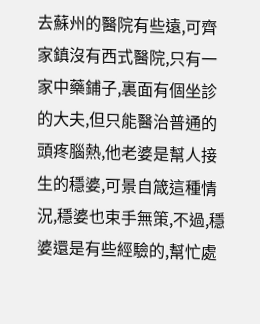去蘇州的醫院有些遠,可齊家鎮沒有西式醫院,只有一家中藥鋪子,裏面有個坐診的大夫,但只能醫治普通的頭疼腦熱,他老婆是幫人接生的穩婆,可景自箴這種情況,穩婆也束手無策,不過,穩婆還是有些經驗的,幫忙處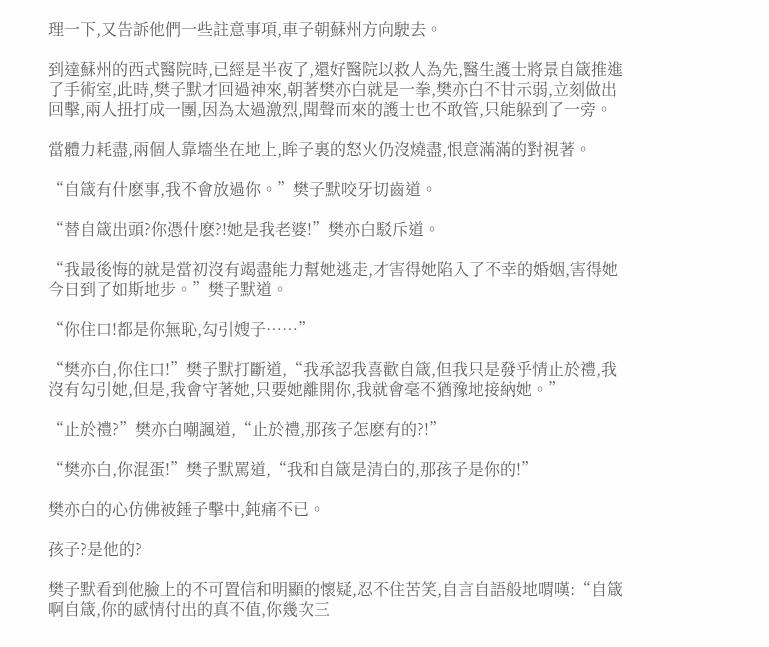理一下,又告訴他們一些註意事項,車子朝蘇州方向駛去。

到達蘇州的西式醫院時,已經是半夜了,還好醫院以救人為先,醫生護士將景自箴推進了手術室,此時,樊子默才回過神來,朝著樊亦白就是一拳,樊亦白不甘示弱,立刻做出回擊,兩人扭打成一團,因為太過激烈,聞聲而來的護士也不敢管,只能躲到了一旁。

當體力耗盡,兩個人靠墻坐在地上,眸子裏的怒火仍沒燒盡,恨意滿滿的對視著。

“自箴有什麽事,我不會放過你。”樊子默咬牙切齒道。

“替自箴出頭?你憑什麽?!她是我老婆!”樊亦白駁斥道。

“我最後悔的就是當初沒有竭盡能力幫她逃走,才害得她陷入了不幸的婚姻,害得她今日到了如斯地步。”樊子默道。

“你住口!都是你無恥,勾引嫂子……”

“樊亦白,你住口!”樊子默打斷道,“我承認我喜歡自箴,但我只是發乎情止於禮,我沒有勾引她,但是,我會守著她,只要她離開你,我就會毫不猶豫地接納她。”

“止於禮?”樊亦白嘲諷道,“止於禮,那孩子怎麽有的?!”

“樊亦白,你混蛋!”樊子默罵道,“我和自箴是清白的,那孩子是你的!”

樊亦白的心仿佛被錘子擊中,鈍痛不已。

孩子?是他的?

樊子默看到他臉上的不可置信和明顯的懷疑,忍不住苦笑,自言自語般地喟嘆:“自箴啊自箴,你的感情付出的真不值,你幾次三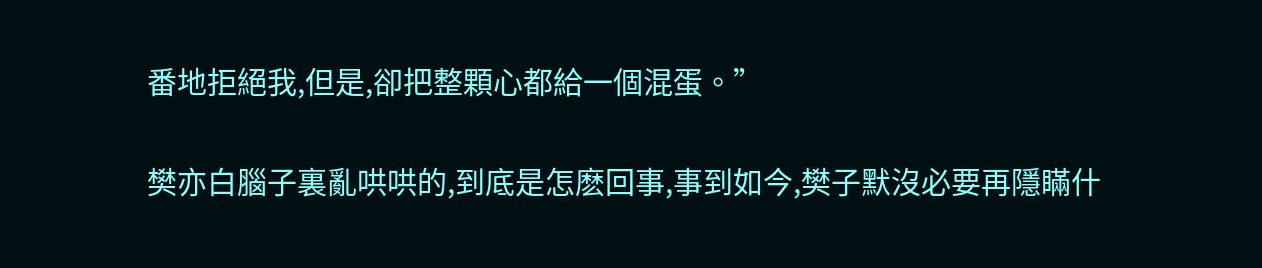番地拒絕我,但是,卻把整顆心都給一個混蛋。”

樊亦白腦子裏亂哄哄的,到底是怎麽回事,事到如今,樊子默沒必要再隱瞞什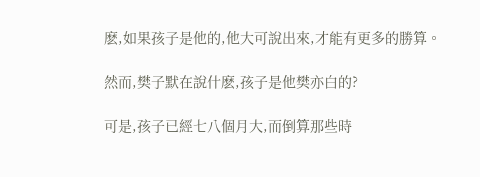麽,如果孩子是他的,他大可說出來,才能有更多的勝算。

然而,樊子默在說什麽,孩子是他樊亦白的?

可是,孩子已經七八個月大,而倒算那些時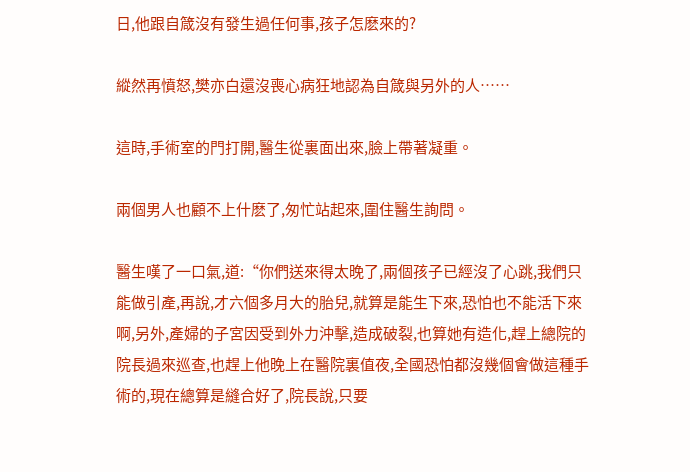日,他跟自箴沒有發生過任何事,孩子怎麽來的?

縱然再憤怒,樊亦白還沒喪心病狂地認為自箴與另外的人……

這時,手術室的門打開,醫生從裏面出來,臉上帶著凝重。

兩個男人也顧不上什麽了,匆忙站起來,圍住醫生詢問。

醫生嘆了一口氣,道:“你們送來得太晚了,兩個孩子已經沒了心跳,我們只能做引產,再說,才六個多月大的胎兒,就算是能生下來,恐怕也不能活下來啊,另外,產婦的子宮因受到外力沖擊,造成破裂,也算她有造化,趕上總院的院長過來巡查,也趕上他晚上在醫院裏值夜,全國恐怕都沒幾個會做這種手術的,現在總算是縫合好了,院長說,只要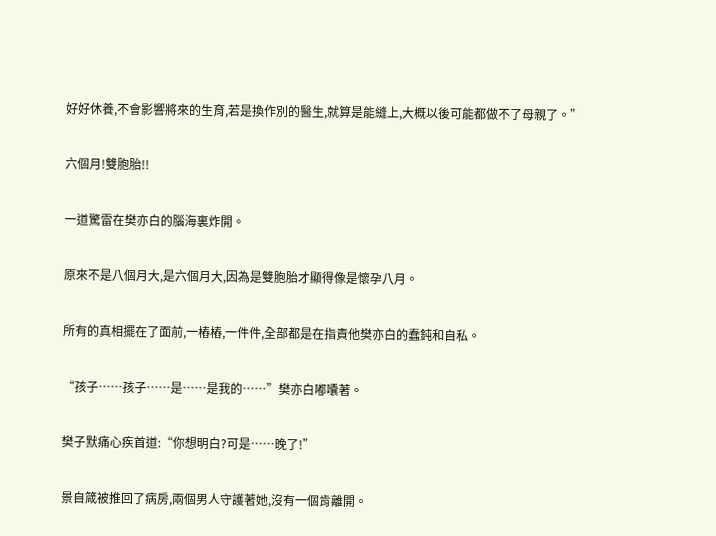好好休養,不會影響將來的生育,若是換作別的醫生,就算是能縫上,大概以後可能都做不了母親了。”

六個月!雙胞胎!!

一道驚雷在樊亦白的腦海裏炸開。

原來不是八個月大,是六個月大,因為是雙胞胎才顯得像是懷孕八月。

所有的真相擺在了面前,一樁樁,一件件,全部都是在指責他樊亦白的蠢鈍和自私。

“孩子……孩子……是……是我的……”樊亦白嘟囔著。

樊子默痛心疾首道:“你想明白?可是……晚了!”

景自箴被推回了病房,兩個男人守護著她,沒有一個肯離開。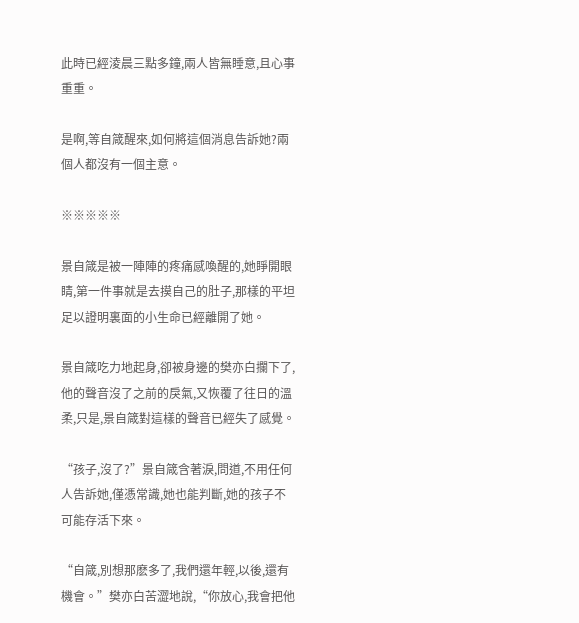此時已經淩晨三點多鐘,兩人皆無睡意,且心事重重。

是啊,等自箴醒來,如何將這個消息告訴她?兩個人都沒有一個主意。

※※※※※

景自箴是被一陣陣的疼痛感喚醒的,她睜開眼睛,第一件事就是去摸自己的肚子,那樣的平坦足以證明裏面的小生命已經離開了她。

景自箴吃力地起身,卻被身邊的樊亦白攔下了,他的聲音沒了之前的戾氣,又恢覆了往日的溫柔,只是,景自箴對這樣的聲音已經失了感覺。

“孩子,沒了?”景自箴含著淚,問道,不用任何人告訴她,僅憑常識,她也能判斷,她的孩子不可能存活下來。

“自箴,別想那麽多了,我們還年輕,以後,還有機會。”樊亦白苦澀地說,“你放心,我會把他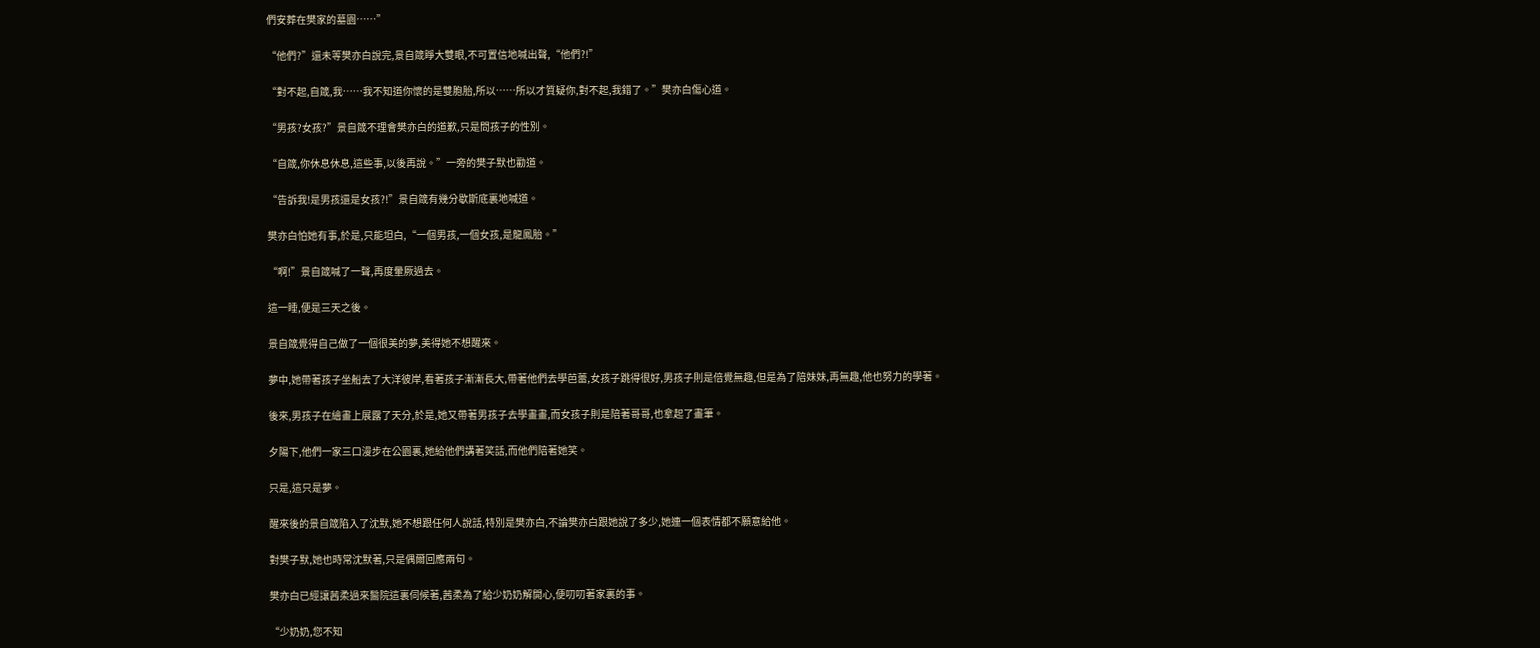們安葬在樊家的墓園……”

“他們?”還未等樊亦白說完,景自箴睜大雙眼,不可置信地喊出聲,“他們?!”

“對不起,自箴,我……我不知道你懷的是雙胞胎,所以……所以才質疑你,對不起,我錯了。”樊亦白傷心道。

“男孩?女孩?”景自箴不理會樊亦白的道歉,只是問孩子的性別。

“自箴,你休息休息,這些事,以後再說。”一旁的樊子默也勸道。

“告訴我!是男孩還是女孩?!”景自箴有幾分歇斯底裏地喊道。

樊亦白怕她有事,於是,只能坦白,“一個男孩,一個女孩,是龍鳳胎。”

“啊!”景自箴喊了一聲,再度暈厥過去。

這一睡,便是三天之後。

景自箴覺得自己做了一個很美的夢,美得她不想醒來。

夢中,她帶著孩子坐船去了大洋彼岸,看著孩子漸漸長大,帶著他們去學芭蕾,女孩子跳得很好,男孩子則是倍覺無趣,但是為了陪妹妹,再無趣,他也努力的學著。

後來,男孩子在繪畫上展露了天分,於是,她又帶著男孩子去學畫畫,而女孩子則是陪著哥哥,也拿起了畫筆。

夕陽下,他們一家三口漫步在公園裏,她給他們講著笑話,而他們陪著她笑。

只是,這只是夢。

醒來後的景自箴陷入了沈默,她不想跟任何人說話,特別是樊亦白,不論樊亦白跟她說了多少,她連一個表情都不願意給他。

對樊子默,她也時常沈默著,只是偶爾回應兩句。

樊亦白已經讓茜柔過來醫院這裏伺候著,茜柔為了給少奶奶解開心,便叨叨著家裏的事。

“少奶奶,您不知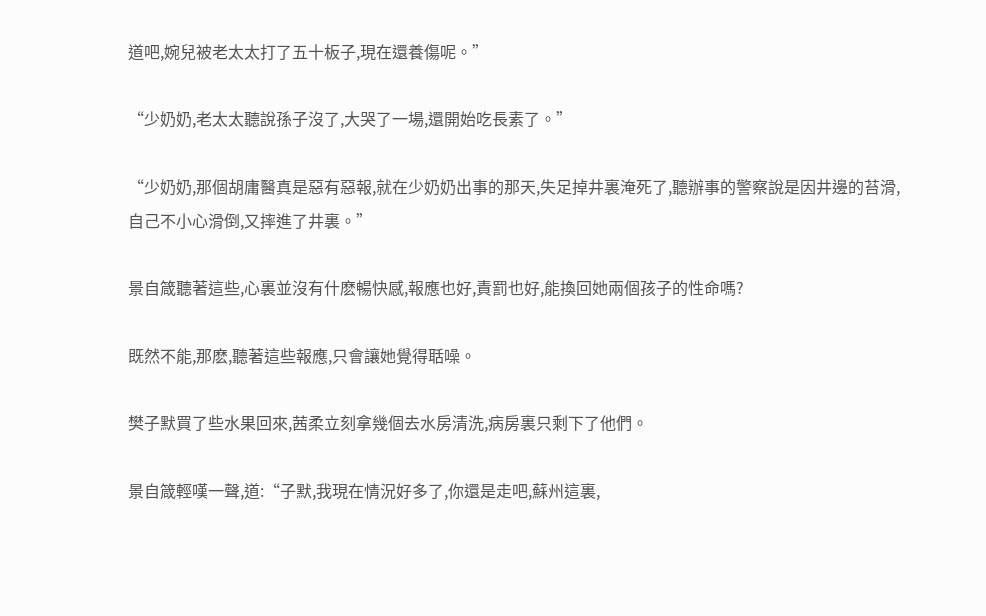道吧,婉兒被老太太打了五十板子,現在還養傷呢。”

“少奶奶,老太太聽說孫子沒了,大哭了一場,還開始吃長素了。”

“少奶奶,那個胡庸醫真是惡有惡報,就在少奶奶出事的那天,失足掉井裏淹死了,聽辦事的警察說是因井邊的苔滑,自己不小心滑倒,又摔進了井裏。”

景自箴聽著這些,心裏並沒有什麽暢快感,報應也好,責罰也好,能換回她兩個孩子的性命嗎?

既然不能,那麽,聽著這些報應,只會讓她覺得聒噪。

樊子默買了些水果回來,茜柔立刻拿幾個去水房清洗,病房裏只剩下了他們。

景自箴輕嘆一聲,道:“子默,我現在情況好多了,你還是走吧,蘇州這裏,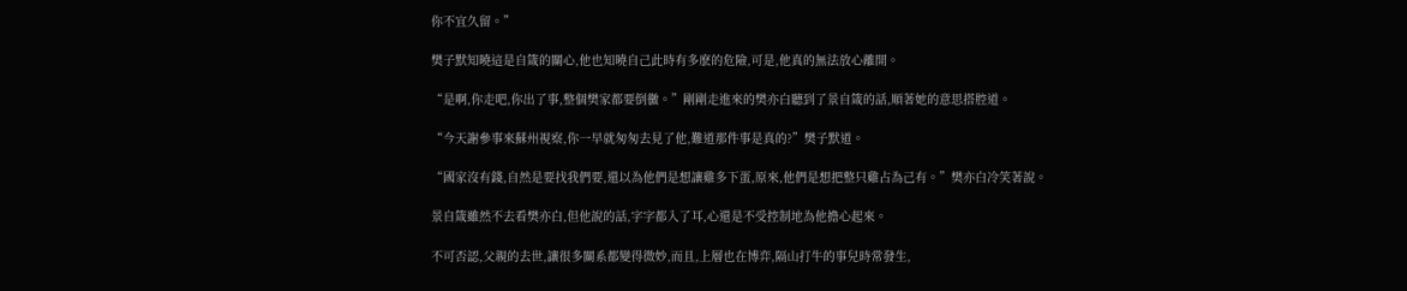你不宜久留。”

樊子默知曉這是自箴的關心,他也知曉自己此時有多麽的危險,可是,他真的無法放心離開。

“是啊,你走吧,你出了事,整個樊家都要倒黴。”剛剛走進來的樊亦白聽到了景自箴的話,順著她的意思搭腔道。

“今天謝參事來蘇州視察,你一早就匆匆去見了他,難道那件事是真的?”樊子默道。

“國家沒有錢,自然是要找我們要,還以為他們是想讓雞多下蛋,原來,他們是想把整只雞占為己有。”樊亦白冷笑著說。

景自箴雖然不去看樊亦白,但他說的話,字字都入了耳,心還是不受控制地為他擔心起來。

不可否認,父親的去世,讓很多關系都變得微妙,而且,上層也在博弈,隔山打牛的事兒時常發生,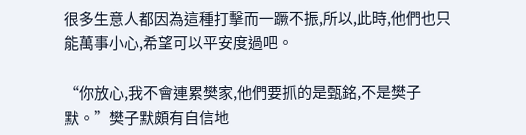很多生意人都因為這種打擊而一蹶不振,所以,此時,他們也只能萬事小心,希望可以平安度過吧。

“你放心,我不會連累樊家,他們要抓的是甄銘,不是樊子默。”樊子默頗有自信地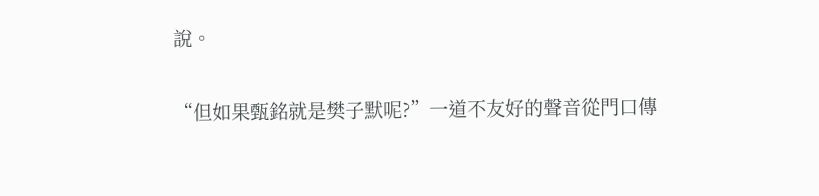說。

“但如果甄銘就是樊子默呢?”一道不友好的聲音從門口傳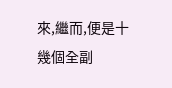來,繼而,便是十幾個全副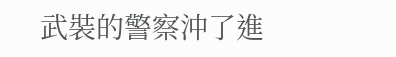武裝的警察沖了進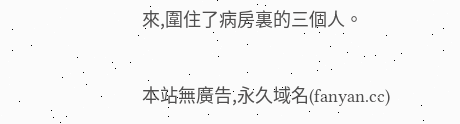來,圍住了病房裏的三個人。

本站無廣告,永久域名(fanyan.cc)